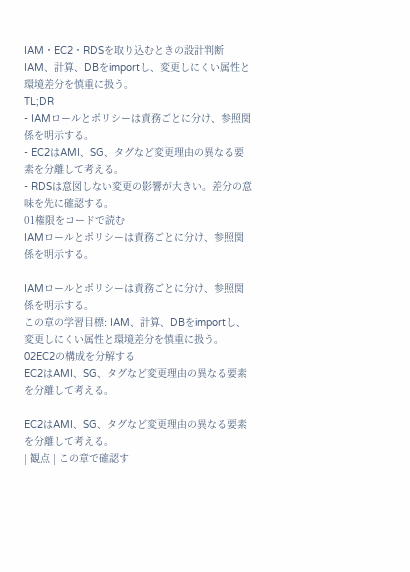IAM・EC2・RDSを取り込むときの設計判断
IAM、計算、DBをimportし、変更しにくい属性と環境差分を慎重に扱う。
TL;DR
- IAMロールとポリシーは責務ごとに分け、参照関係を明示する。
- EC2はAMI、SG、タグなど変更理由の異なる要素を分離して考える。
- RDSは意図しない変更の影響が大きい。差分の意味を先に確認する。
01権限をコードで読む
IAMロールとポリシーは責務ごとに分け、参照関係を明示する。

IAMロールとポリシーは責務ごとに分け、参照関係を明示する。
この章の学習目標: IAM、計算、DBをimportし、変更しにくい属性と環境差分を慎重に扱う。
02EC2の構成を分解する
EC2はAMI、SG、タグなど変更理由の異なる要素を分離して考える。

EC2はAMI、SG、タグなど変更理由の異なる要素を分離して考える。
| 観点 | この章で確認す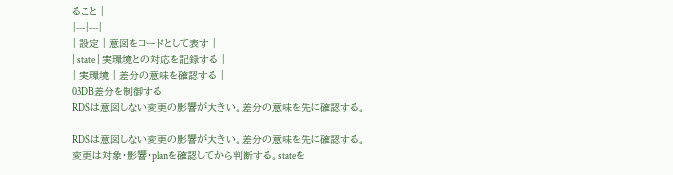ること |
|---|---|
| 設定 | 意図をコードとして表す |
| state | 実環境との対応を記録する |
| 実環境 | 差分の意味を確認する |
03DB差分を制御する
RDSは意図しない変更の影響が大きい。差分の意味を先に確認する。

RDSは意図しない変更の影響が大きい。差分の意味を先に確認する。
変更は対象・影響・planを確認してから判断する。stateを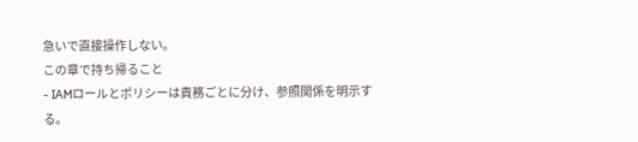急いで直接操作しない。
この章で持ち帰ること
- IAMロールとポリシーは責務ごとに分け、参照関係を明示する。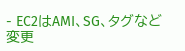- EC2はAMI、SG、タグなど変更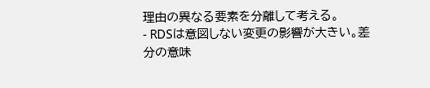理由の異なる要素を分離して考える。
- RDSは意図しない変更の影響が大きい。差分の意味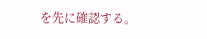を先に確認する。